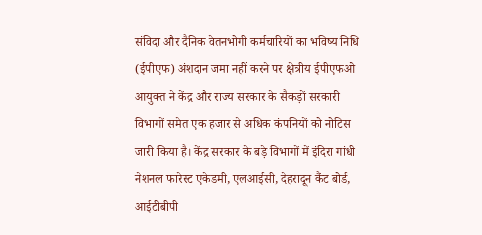संविदा और दैनिक वेतनभोगी कर्मचारियों का भविष्य निधि (ईपीएफ) अंशदान जमा नहीं करने पर क्षेत्रीय ईपीएफओ आयुक्त ने केंद्र और राज्य सरकार के सैकड़ों सरकारी विभागों समेत एक हजार से अधिक कंपनियों को नोटिस जारी किया है। केंद्र सरकार के बड़े विभागों में इंदिरा गांधी नेशनल फारेस्ट एकेडमी, एलआईसी, देहरादून कैंट बोर्ड, आईटीबीपी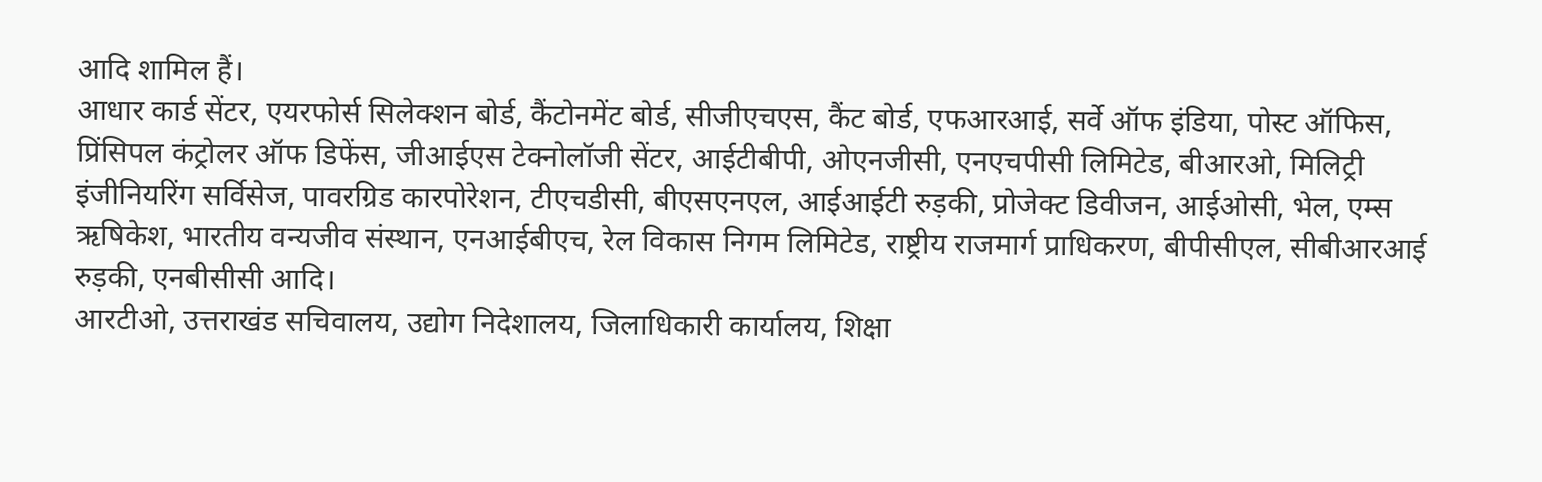आदि शामिल हैं।
आधार कार्ड सेंटर, एयरफोर्स सिलेक्शन बोर्ड, कैंटोनमेंट बोर्ड, सीजीएचएस, कैंट बोर्ड, एफआरआई, सर्वे ऑफ इंडिया, पोस्ट ऑफिस, प्रिंसिपल कंट्रोलर ऑफ डिफेंस, जीआईएस टेक्नोलॉजी सेंटर, आईटीबीपी, ओएनजीसी, एनएचपीसी लिमिटेड, बीआरओ, मिलिट्री इंजीनियरिंग सर्विसेज, पावरग्रिड कारपोरेशन, टीएचडीसी, बीएसएनएल, आईआईटी रुड़की, प्रोजेक्ट डिवीजन, आईओसी, भेल, एम्स ऋषिकेश, भारतीय वन्यजीव संस्थान, एनआईबीएच, रेल विकास निगम लिमिटेड, राष्ट्रीय राजमार्ग प्राधिकरण, बीपीसीएल, सीबीआरआई रुड़की, एनबीसीसी आदि।
आरटीओ, उत्तराखंड सचिवालय, उद्योग निदेशालय, जिलाधिकारी कार्यालय, शिक्षा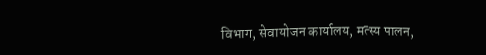विभाग, सेवायोजन कार्यालय, मत्स्य पालन,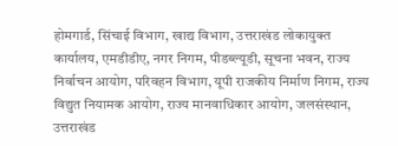होमगार्ड, सिंचाई विभाग, खाद्य विभाग, उत्तराखंड लोकायुक्त कार्यालय, एमडीडीए, नगर निगम, पीडब्ल्यूडी, सूचना भवन, राज्य निर्वाचन आयोग, परिवहन विभाग, यूपी राजकीय निर्माण निगम, राज्य विद्युत नियामक आयोग, राज्य मानवाधिकार आयोग, जलसंस्थान, उत्तराखंड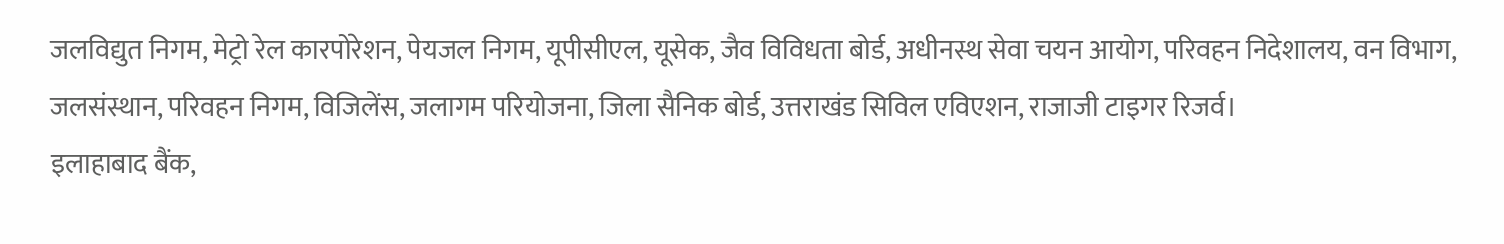जलविद्युत निगम, मेट्रो रेल कारपोरेशन, पेयजल निगम, यूपीसीएल, यूसेक, जैव विविधता बोर्ड, अधीनस्थ सेवा चयन आयोग, परिवहन निदेशालय, वन विभाग, जलसंस्थान, परिवहन निगम, विजिलेंस, जलागम परियोजना, जिला सैनिक बोर्ड, उत्तराखंड सिविल एविएशन, राजाजी टाइगर रिजर्व।
इलाहाबाद बैंक,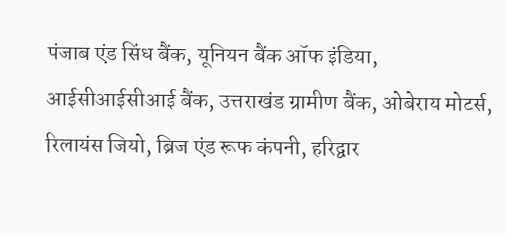पंजाब एंड सिंध बैंक, यूनियन बैंक ऑफ इंडिया, आईसीआईसीआई बैंक, उत्तराखंड ग्रामीण बैंक, ओबेराय मोटर्स, रिलायंस जियो, ब्रिज एंड रूफ कंपनी, हरिद्वार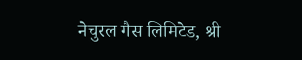नेचुरल गैस लिमिटेड, श्री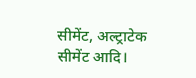सीमेंट, अल्ट्राटेक सीमेंट आदि।